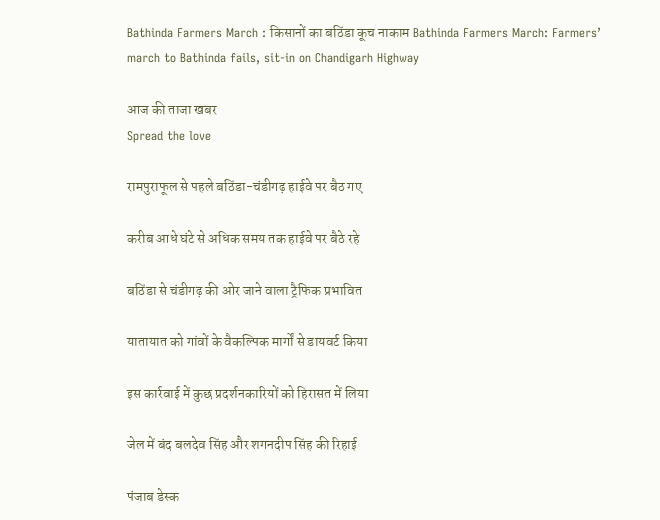Bathinda Farmers March : किसानों का बठिंडा कूच नाकाम Bathinda Farmers March: Farmers’ march to Bathinda fails, sit-in on Chandigarh Highway

आज की ताजा खबर
Spread the love

रामपुराफूल से पहले बठिंडा-चंडीगढ़ हाईवे पर बैठ गए

करीब आधे घंटे से अधिक समय तक हाईवे पर बैठे रहे

बठिंडा से चंडीगढ़ की ओर जाने वाला ट्रैफिक प्रभावित

यातायात को गांवों के वैकल्पिक मार्गों से डायवर्ट किया

इस कार्रवाई में कुछ प्रदर्शनकारियों को हिरासत में लिया

जेल में बंद बलदेव सिंह और शगनदीप सिंह की रिहाई

पंजाब डेस्क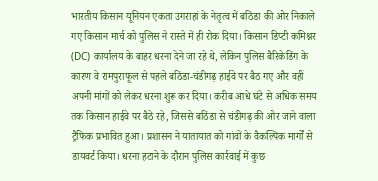भारतीय किसान यूनियन एकता उगराहां के नेतृत्व में बठिंडा की ओर निकाले गए किसान मार्च को पुलिस ने रास्ते में ही रोक दिया। किसान डिप्टी कमिश्नर (DC) कार्यालय के बाहर धरना देने जा रहे थे, लेकिन पुलिस बैरिकेडिंग के कारण वे रामपुराफूल से पहले बठिंडा-चंडीगढ़ हाईवे पर बैठ गए और वहीं अपनी मांगों को लेकर धरना शुरू कर दिया। करीब आधे घंटे से अधिक समय तक किसान हाईवे पर बैठे रहे, जिससे बठिंडा से चंडीगढ़ की ओर जाने वाला ट्रैफिक प्रभावित हुआ। प्रशासन ने यातायात को गांवों के वैकल्पिक मार्गों से डायवर्ट किया। धरना हटाने के दौरान पुलिस कार्रवाई में कुछ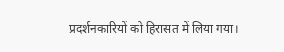प्रदर्शनकारियों को हिरासत में लिया गया।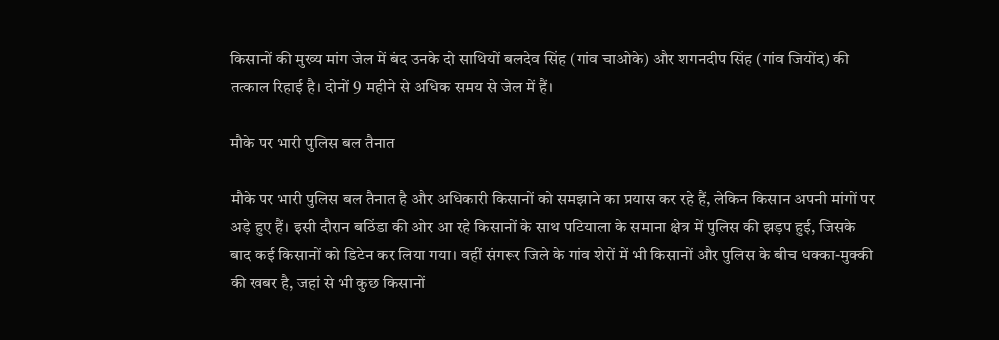किसानों की मुख्य मांग जेल में बंद उनके दो साथियों बलदेव सिंह (गांव चाओके) और शगनदीप सिंह (गांव जियोंद) की तत्काल रिहाई है। दोनों 9 महीने से अधिक समय से जेल में हैं।

मौके पर भारी पुलिस बल तैनात

मौके पर भारी पुलिस बल तैनात है और अधिकारी किसानों को समझाने का प्रयास कर रहे हैं, लेकिन किसान अपनी मांगों पर अड़े हुए हैं। इसी दौरान बठिंडा की ओर आ रहे किसानों के साथ पटियाला के समाना क्षेत्र में पुलिस की झड़प हुई, जिसके बाद कई किसानों को डिटेन कर लिया गया। वहीं संगरूर जिले के गांव शेरों में भी किसानों और पुलिस के बीच धक्का-मुक्की की खबर है, जहां से भी कुछ किसानों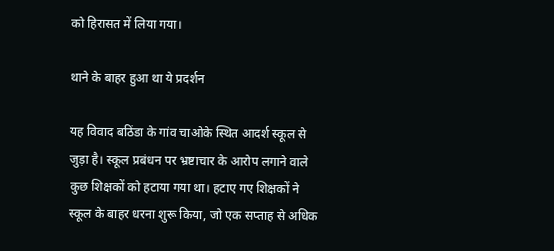को हिरासत में लिया गया।

थाने के बाहर हुआ था ये प्रदर्शन

यह विवाद बठिंडा के गांव चाओके स्थित आदर्श स्कूल से जुड़ा है। स्कूल प्रबंधन पर भ्रष्टाचार के आरोप लगाने वाले कुछ शिक्षकों को हटाया गया था। हटाए गए शिक्षकों ने स्कूल के बाहर धरना शुरू किया, जो एक सप्ताह से अधिक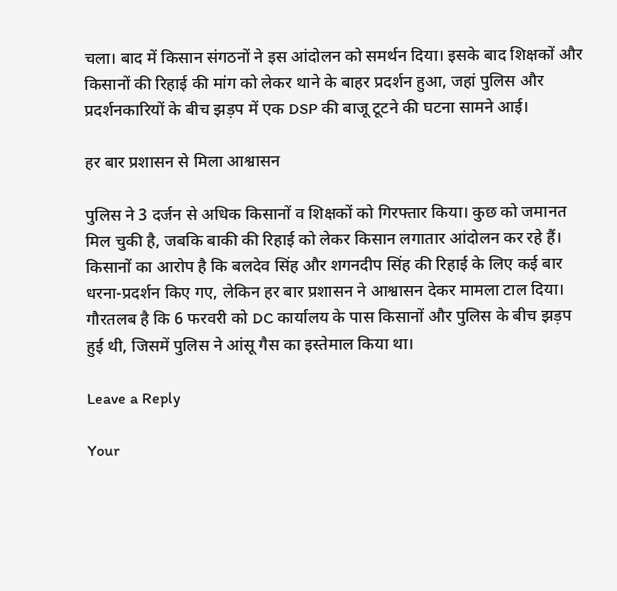चला। बाद में किसान संगठनों ने इस आंदोलन को समर्थन दिया। इसके बाद शिक्षकों और किसानों की रिहाई की मांग को लेकर थाने के बाहर प्रदर्शन हुआ, जहां पुलिस और प्रदर्शनकारियों के बीच झड़प में एक DSP की बाजू टूटने की घटना सामने आई।

हर बार प्रशासन से मिला आश्वासन

पुलिस ने 3 दर्जन से अधिक किसानों व शिक्षकों को गिरफ्तार किया। कुछ को जमानत मिल चुकी है, जबकि बाकी की रिहाई को लेकर किसान लगातार आंदोलन कर रहे हैं। किसानों का आरोप है कि बलदेव सिंह और शगनदीप सिंह की रिहाई के लिए कई बार धरना-प्रदर्शन किए गए, लेकिन हर बार प्रशासन ने आश्वासन देकर मामला टाल दिया। गौरतलब है कि 6 फरवरी को DC कार्यालय के पास किसानों और पुलिस के बीच झड़प हुई थी, जिसमें पुलिस ने आंसू गैस का इस्तेमाल किया था।

Leave a Reply

Your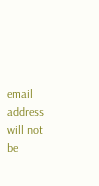email address will not be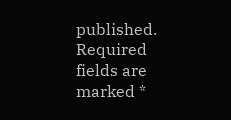published. Required fields are marked *